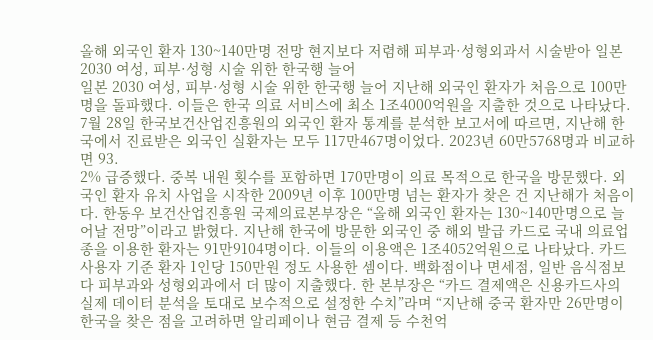올해 외국인 환자 130~140만명 전망 현지보다 저렴해 피부과·성형외과서 시술받아 일본 2030 여성, 피부·성형 시술 위한 한국행 늘어
일본 2030 여성, 피부·성형 시술 위한 한국행 늘어 지난해 외국인 환자가 처음으로 100만명을 돌파했다. 이들은 한국 의료 서비스에 최소 1조4000억원을 지출한 것으로 나타났다. 7월 28일 한국보건산업진흥원의 외국인 환자 통계를 분석한 보고서에 따르면, 지난해 한국에서 진료받은 외국인 실환자는 모두 117만467명이었다. 2023년 60만5768명과 비교하면 93.
2% 급증했다. 중복 내원 횟수를 포함하면 170만명이 의료 목적으로 한국을 방문했다. 외국인 환자 유치 사업을 시작한 2009년 이후 100만명 넘는 환자가 찾은 건 지난해가 처음이다. 한동우 보건산업진흥원 국제의료본부장은 “올해 외국인 환자는 130~140만명으로 늘어날 전망”이라고 밝혔다. 지난해 한국에 방문한 외국인 중 해외 발급 카드로 국내 의료업종을 이용한 환자는 91만9104명이다. 이들의 이용액은 1조4052억원으로 나타났다. 카드 사용자 기준 환자 1인당 150만원 정도 사용한 셈이다. 백화점이나 면세점, 일반 음식점보다 피부과와 성형외과에서 더 많이 지출했다. 한 본부장은 “카드 결제액은 신용카드사의 실제 데이터 분석을 토대로 보수적으로 설정한 수치”라며 “지난해 중국 환자만 26만명이 한국을 찾은 점을 고려하면 알리페이나 현금 결제 등 수천억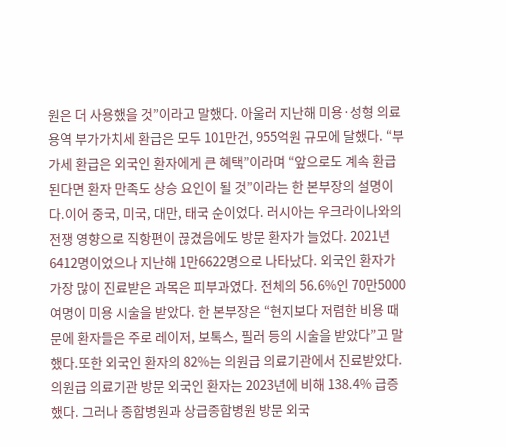원은 더 사용했을 것”이라고 말했다. 아울러 지난해 미용·성형 의료 용역 부가가치세 환급은 모두 101만건, 955억원 규모에 달했다. “부가세 환급은 외국인 환자에게 큰 혜택”이라며 “앞으로도 계속 환급된다면 환자 만족도 상승 요인이 될 것”이라는 한 본부장의 설명이다.이어 중국, 미국, 대만, 태국 순이었다. 러시아는 우크라이나와의 전쟁 영향으로 직항편이 끊겼음에도 방문 환자가 늘었다. 2021년 6412명이었으나 지난해 1만6622명으로 나타났다. 외국인 환자가 가장 많이 진료받은 과목은 피부과였다. 전체의 56.6%인 70만5000여명이 미용 시술을 받았다. 한 본부장은 “현지보다 저렴한 비용 때문에 환자들은 주로 레이저, 보톡스, 필러 등의 시술을 받았다”고 말했다.또한 외국인 환자의 82%는 의원급 의료기관에서 진료받았다. 의원급 의료기관 방문 외국인 환자는 2023년에 비해 138.4% 급증했다. 그러나 종합병원과 상급종합병원 방문 외국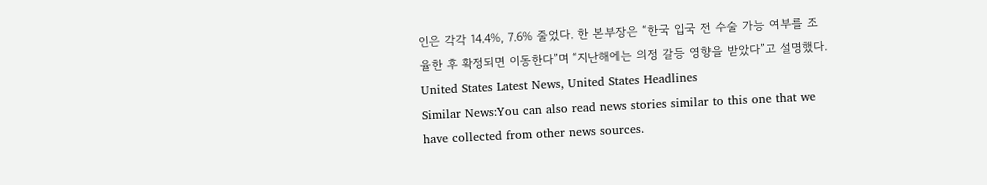인은 각각 14.4%, 7.6% 줄었다. 한 본부장은 “한국 입국 전 수술 가능 여부를 조율한 후 확정되면 이동한다”며 “지난해에는 의정 갈등 영향을 받았다”고 설명했다.
United States Latest News, United States Headlines
Similar News:You can also read news stories similar to this one that we have collected from other news sources.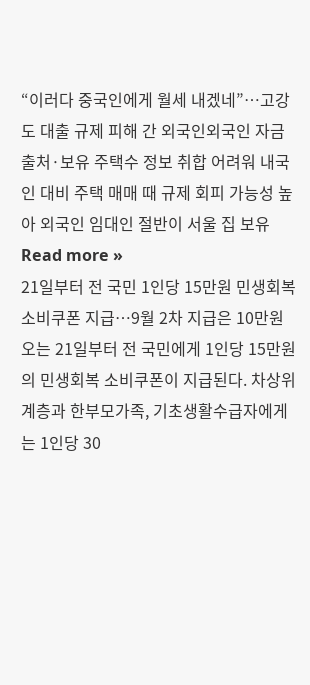“이러다 중국인에게 월세 내겠네”…고강도 대출 규제 피해 간 외국인외국인 자금 출처·보유 주택수 정보 취합 어려워 내국인 대비 주택 매매 때 규제 회피 가능성 높아 외국인 임대인 절반이 서울 집 보유
Read more »
21일부터 전 국민 1인당 15만원 민생회복 소비쿠폰 지급…9월 2차 지급은 10만원오는 21일부터 전 국민에게 1인당 15만원의 민생회복 소비쿠폰이 지급된다. 차상위계층과 한부모가족, 기초생활수급자에게는 1인당 30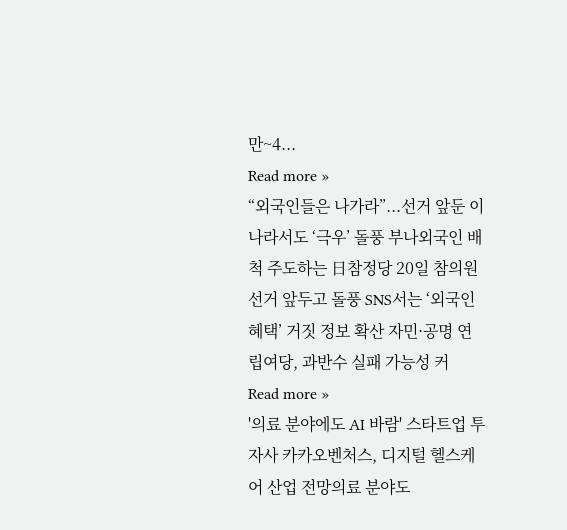만~4...
Read more »
“외국인들은 나가라”...선거 앞둔 이 나라서도 ‘극우’ 돌풍 부나외국인 배척 주도하는 日참정당 20일 참의원 선거 앞두고 돌풍 SNS서는 ‘외국인 혜택’ 거짓 정보 확산 자민·공명 연립여당, 과반수 실패 가능성 커
Read more »
'의료 분야에도 AI 바람' 스타트업 투자사 카카오벤처스, 디지털 헬스케어 산업 전망의료 분야도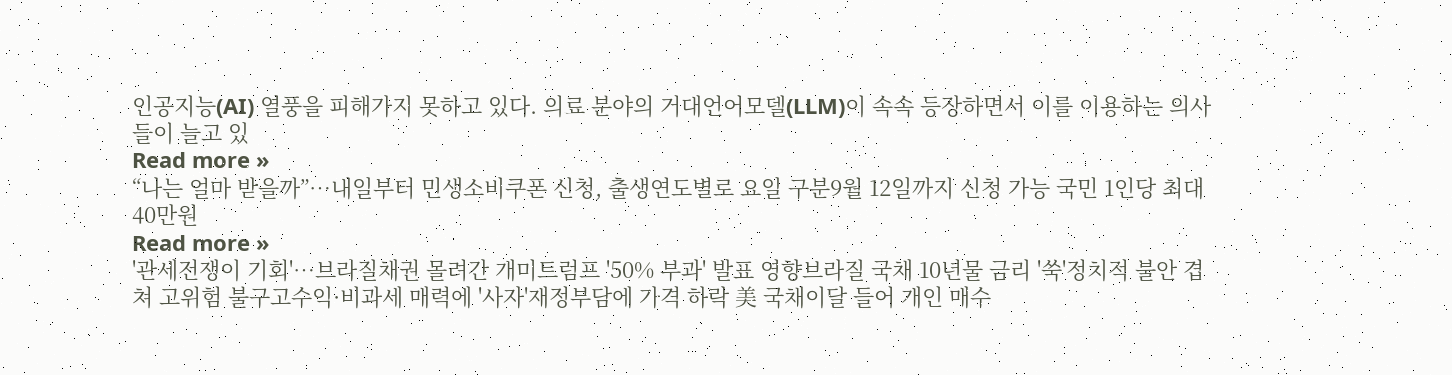인공지능(AI) 열풍을 피해가지 못하고 있다. 의료 분야의 거대언어모델(LLM)이 속속 등장하면서 이를 이용하는 의사들이 늘고 있
Read more »
“나는 얼마 받을까”…내일부터 민생소비쿠폰 신청, 출생연도별로 요일 구분9월 12일까지 신청 가능 국민 1인당 최대 40만원
Read more »
'관세전쟁이 기회'…브라질채권 몰려간 개미트럼프 '50% 부과' 발표 영향브라질 국채 10년물 금리 '쑥'정치적 불안 겹쳐 고위험 불구고수익·비과세 매력에 '사자'재정부담에 가격 하락 美 국채이달 들어 개인 매수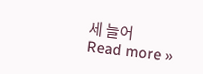세 늘어
Read more »